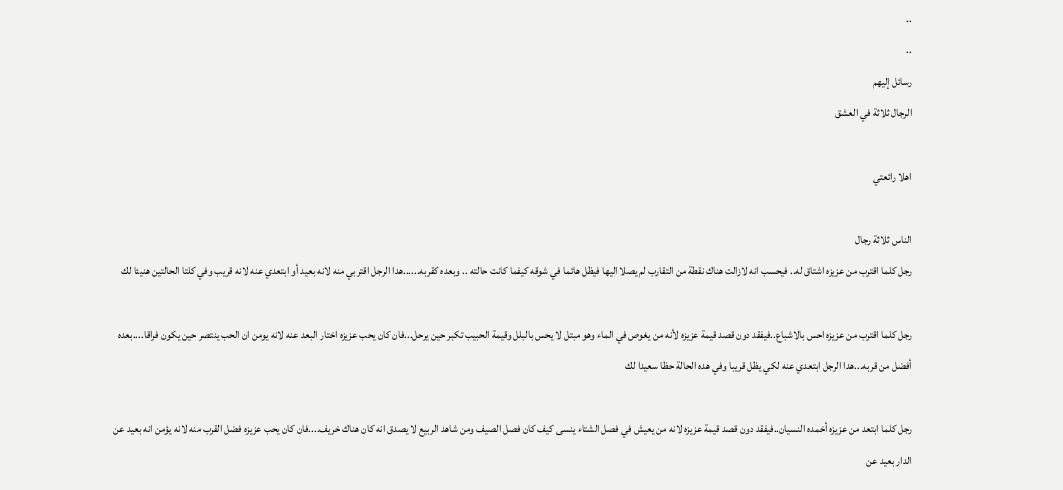..
..
رسائل إليهم
الرجال ثلاثة في العشق

اهلا رائعتي

الناس ثلاثة رجال
رجل كلما اقترب من عزيزه اشتاق له.. فيحسب انه لازالت هناك نقطة من التقارب لم يصلا اليها فيظل هائما في شوقه كيفما كانت حالته .. وبعده كقربه......هدا الرجل اقتربي منه لانه بعيد أو ابتعدي عنه لانه قريب وفي كلتا الحالتين هنيئا لك

رجل كلما اقترب من عزيزه احس بالاشباع..فيفقد دون قصد قيمة عزيزه لأنه من يغوص في الماء وهو مبتل لا يحس بالبلل وقيمة الحبيب تكبر حين يرحل...فان كان يحب عزيزه اختار البعد عنه لانه يومن ان الحب ينتصر حين يكون فراقا....بعده أفضل من قربه...هدا الرجل ابتعدي عنه لكي يظل قريبا وفي هده الحالة حظا سعيدا لك

رجل كلما ابتعد من عزيزه أخمده النسيان..فيفقد دون قصد قيمة عزيزه لانه من يعيش في فصل الشتاء ينسى كيف كان فصل الصيف ومن شاهد الربيع لا يصدق انه كان هناك خريف....فان كان يحب عزيزه فضل القرب منه لانه يؤمن انه بعيد عن الدار بعيد عن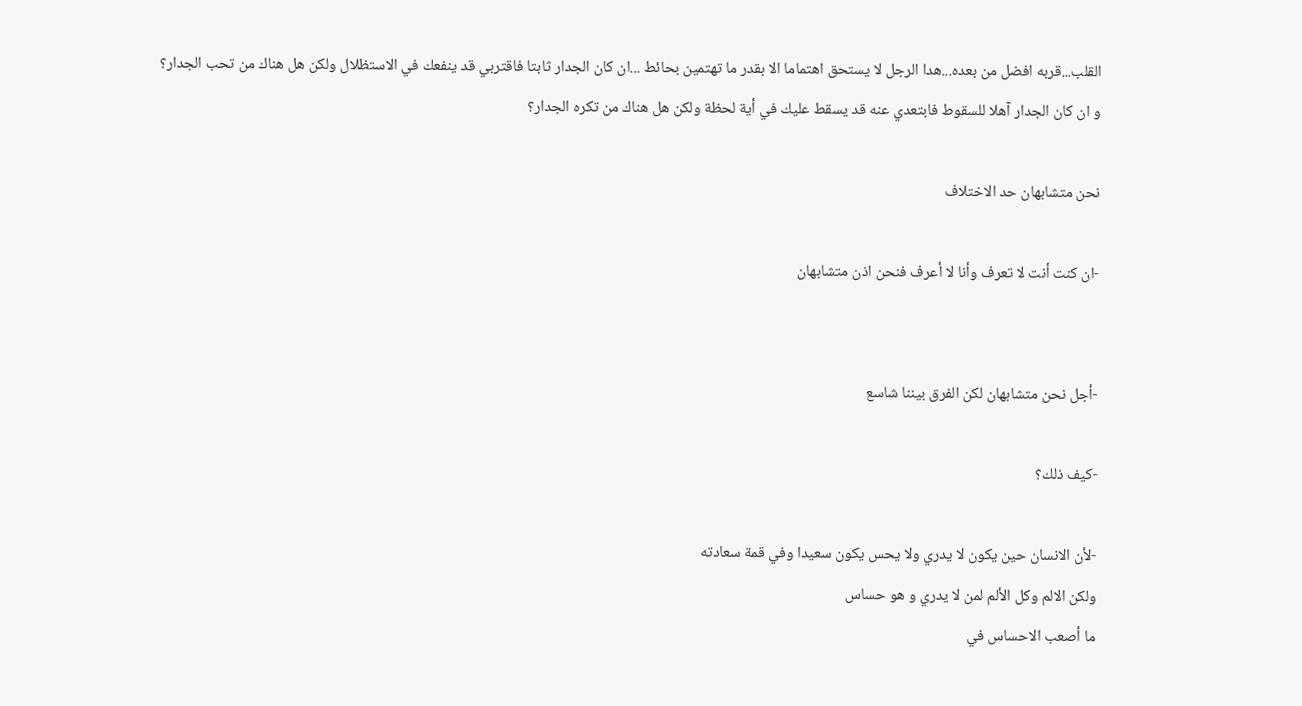القلب...قربه افضل من بعده...هدا الرجل لا يستحق اهتماما الا بقدر ما تهتمين بحائط ...ان كان الجدار ثابتا فاقتربي قد ينفعك في الاستظلال ولكن هل هناك من تحب الجدار؟
و ان كان الجدار آهلا للسقوط فابتعدي عنه قد يسقط عليك في أية لحظة ولكن هل هناك من تكره الجدار؟

نحن متشابهان حد الاختلاف

-ان كنت أنت لا تعرف وأنا لا أعرف فنحن اذن متشابهان


-أجل نحن متشابهان لكن الفرق بيننا شاسع

-كيف ذلك؟

-لأن الانسان حين يكون لا يدري ولا يحس يكون سعيدا وفي قمة سعادته
ولكن الالم وكل الألم لمن لا يدري و هو حساس
ما أصعب الاحساس في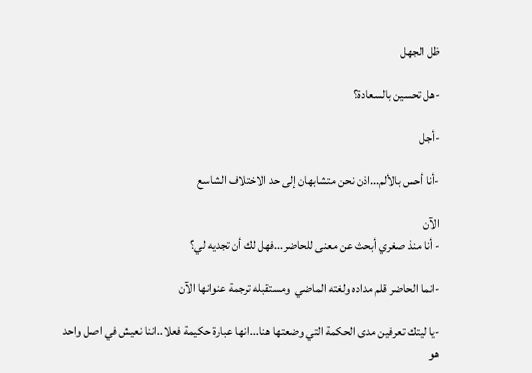ظل الجهل

-هل تحسين بالسعادة؟

-أجل

-أنا أحس بالألم...اذن نحن متشابهان إلى حد الاختلاف الشاسع

الآن
- أنا منذ صغري أبحث عن معنى للحاضر...فهل لك أن تجديه لي؟

-انما الحاضر قلم مداده ولغته الماضي  ومستقبله ترجمة عنوانها الآن

-يا ليتك تعرفين مدى الحكمة التي وضعتها هنا...انها عبارة حكيمة فعلا..اننا نعيش في اصل واحد هو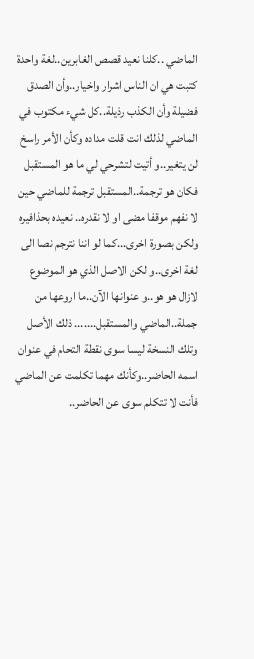الماضي ..كلنا نعيد قصص الغابرين..لغة واحدة كتبت هي ان الناس اشرار واخيار..وأن الصدق فضيلة وأن الكذب رذيلة..كل شيء مكتوب في الماضي لذلك انت قلت مداده وكأن الأمر راسخ لن يتغير..و أتيت لتشرحي لي ما هو المستقبل فكان هو ترجمة..المستقبل ترجمة للماضي حين لا نفهم موقفا مضى او لا نقدره.. نعيده بحذافيره ولكن بصورة اخرى...كما لو اننا نترجم نصا الى لغة اخرى..و لكن الاصل الذي هو الموضوع لازال هو هو..و عنوانها الآن..ما اروعها من جملة..الماضي والمستقبل....... ذلك الأصل وتلك النسخة ليسا سوى نقطة التحام في عنوان اسمه الحاضر..وكأنك مهما تكلمت عن الماضي فأنت لا تتكلم سوى عن الحاضر..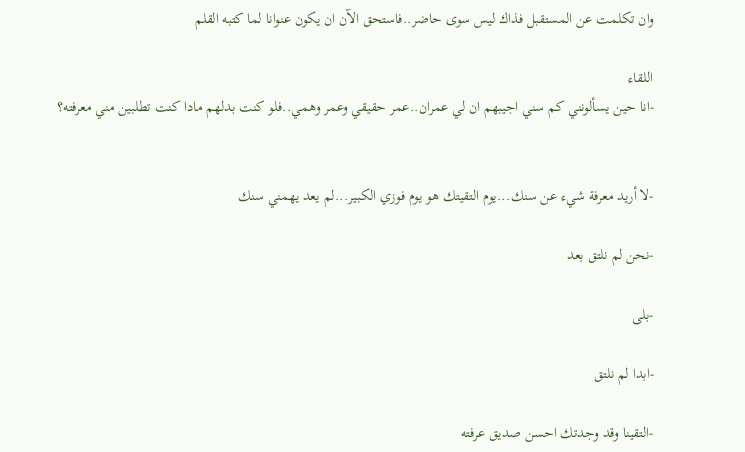وان تكلمت عن المستقبل فذاك ليس سوى حاضر..فاستحق الآن ان يكون عنوانا لما كتبه القلم

اللقاء
-انا حين يسألونني كم سني اجيبهم ان لي عمران..عمر حقيقي وعمر وهمي..فلو كنت بدلهم مادا كنت تطلبين مني معرفته؟


-لا أريد معرفة شيء عن سنك...يوم التقيتك هو يوم فوزي الكبير...لم يعد يهمني سنك

-نحن لم نلتق بعد

-بلى

-ابدا لم نلتق

-التقينا وقد وجدتك احسن صديق عرفته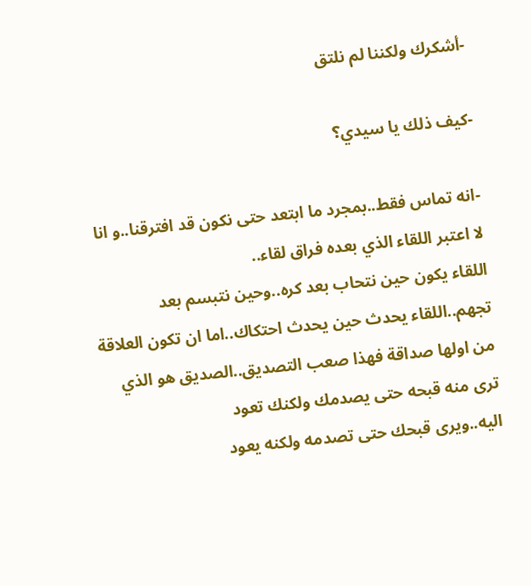-أشكرك ولكننا لم نلتق

-كيف ذلك يا سيدي؟

-انه تماس فقط..بمجرد ما ابتعد حتى نكون قد افترقنا..و انا لا اعتبر اللقاء الذي بعده فراق لقاء..
اللقاء يكون حين نتحاب بعد كره..وحين نتبسم بعد تجهم..اللقاء يحدث حين يحدث احتكاك..اما ان تكون العلاقة من اولها صداقة فهذا صعب التصديق..الصديق هو الذي ترى منه قبحه حتى يصدمك ولكنك تعود
اليه..ويرى قبحك حتى تصدمه ولكنه يعود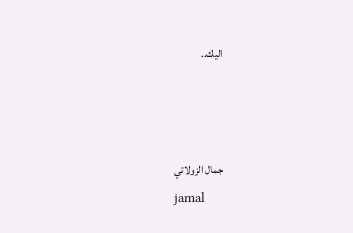اليك..



جمال الزولاتي
jamal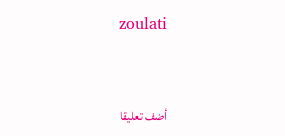zoulati


أضف تعليقا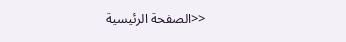<<الصفحة الرئيسية